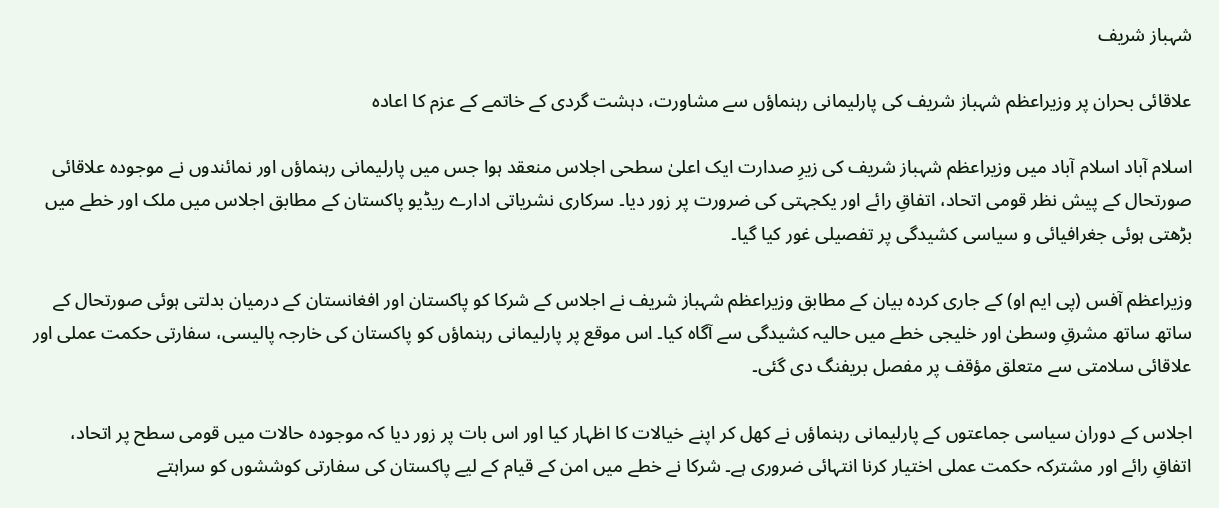شہباز شریف

علاقائی بحران پر وزیراعظم شہباز شریف کی پارلیمانی رہنماؤں سے مشاورت، دہشت گردی کے خاتمے کے عزم کا اعادہ

اسلام آباد اسلام آباد میں وزیراعظم شہباز شریف کی زیرِ صدارت ایک اعلیٰ سطحی اجلاس منعقد ہوا جس میں پارلیمانی رہنماؤں اور نمائندوں نے موجودہ علاقائی صورتحال کے پیش نظر قومی اتحاد، اتفاقِ رائے اور یکجہتی کی ضرورت پر زور دیا۔ سرکاری نشریاتی ادارے ریڈیو پاکستان کے مطابق اجلاس میں ملک اور خطے میں بڑھتی ہوئی جغرافیائی و سیاسی کشیدگی پر تفصیلی غور کیا گیا۔

وزیراعظم آفس (پی ایم او) کے جاری کردہ بیان کے مطابق وزیراعظم شہباز شریف نے اجلاس کے شرکا کو پاکستان اور افغانستان کے درمیان بدلتی ہوئی صورتحال کے ساتھ ساتھ مشرقِ وسطیٰ اور خلیجی خطے میں حالیہ کشیدگی سے آگاہ کیا۔ اس موقع پر پارلیمانی رہنماؤں کو پاکستان کی خارجہ پالیسی، سفارتی حکمت عملی اور علاقائی سلامتی سے متعلق مؤقف پر مفصل بریفنگ دی گئی۔

اجلاس کے دوران سیاسی جماعتوں کے پارلیمانی رہنماؤں نے کھل کر اپنے خیالات کا اظہار کیا اور اس بات پر زور دیا کہ موجودہ حالات میں قومی سطح پر اتحاد، اتفاقِ رائے اور مشترکہ حکمت عملی اختیار کرنا انتہائی ضروری ہے۔ شرکا نے خطے میں امن کے قیام کے لیے پاکستان کی سفارتی کوششوں کو سراہتے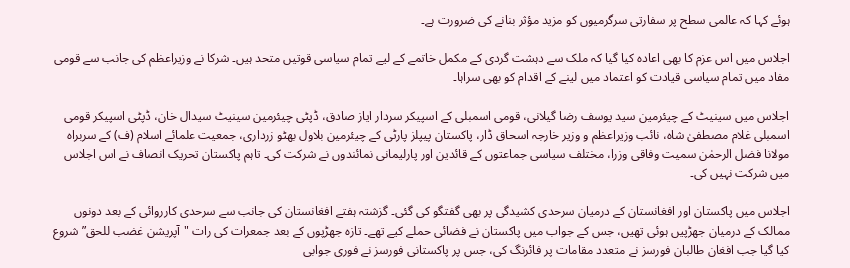ہوئے کہا کہ عالمی سطح پر سفارتی سرگرمیوں کو مزید مؤثر بنانے کی ضرورت ہے۔

اجلاس میں اس عزم کا بھی اعادہ کیا گیا کہ ملک سے دہشت گردی کے مکمل خاتمے کے لیے تمام سیاسی قوتیں متحد ہیں۔ شرکا نے وزیراعظم کی جانب سے قومی مفاد میں تمام سیاسی قیادت کو اعتماد میں لینے کے اقدام کو بھی سراہا۔

اجلاس میں سینیٹ کے چیئرمین سید یوسف رضا گیلانی، قومی اسمبلی کے اسپیکر سردار ایاز صادق، ڈپٹی چیئرمین سینیٹ سیدال خان، ڈپٹی اسپیکر قومی اسمبلی غلام مصطفیٰ شاہ، نائب وزیراعظم و وزیر خارجہ اسحاق ڈار، پاکستان پیپلز پارٹی کے چیئرمین بلاول بھٹو زرداری، جمعیت علمائے اسلام (ف) کے سربراہ مولانا فضل الرحمٰن سمیت وفاقی وزرا، مختلف سیاسی جماعتوں کے قائدین اور پارلیمانی نمائندوں نے شرکت کی۔ تاہم پاکستان تحریک انصاف نے اس اجلاس میں شرکت نہیں کی۔

اجلاس میں پاکستان اور افغانستان کے درمیان سرحدی کشیدگی پر بھی گفتگو کی گئی۔ گزشتہ ہفتے افغانستان کی جانب سے سرحدی کارروائی کے بعد دونوں ممالک کے درمیان جھڑپیں ہوئی تھیں، جس کے جواب میں پاکستان نے فضائی حملے کیے تھے۔ تازہ جھڑپوں کے بعد جمعرات کی رات "آپریشن غضب للحق” شروع کیا گیا جب افغان طالبان فورسز نے متعدد مقامات پر فائرنگ کی، جس پر پاکستانی فورسز نے فوری جوابی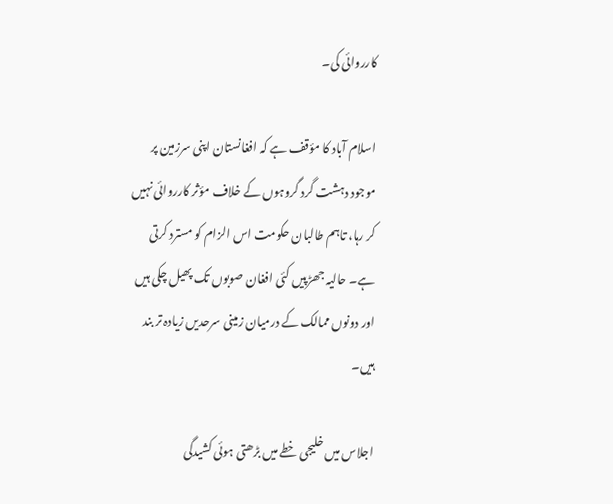کارروائی کی۔

اسلام آباد کا مؤقف ہے کہ افغانستان اپنی سرزمین پر موجود دہشت گرد گروہوں کے خلاف مؤثر کارروائی نہیں کر رہا، تاہم طالبان حکومت اس الزام کو مسترد کرتی ہے۔ حالیہ جھڑپیں کئی افغان صوبوں تک پھیل چکی ہیں اور دونوں ممالک کے درمیان زمینی سرحدیں زیادہ تر بند ہیں۔

اجلاس میں خلیجی خطے میں بڑھتی ہوئی کشیدگی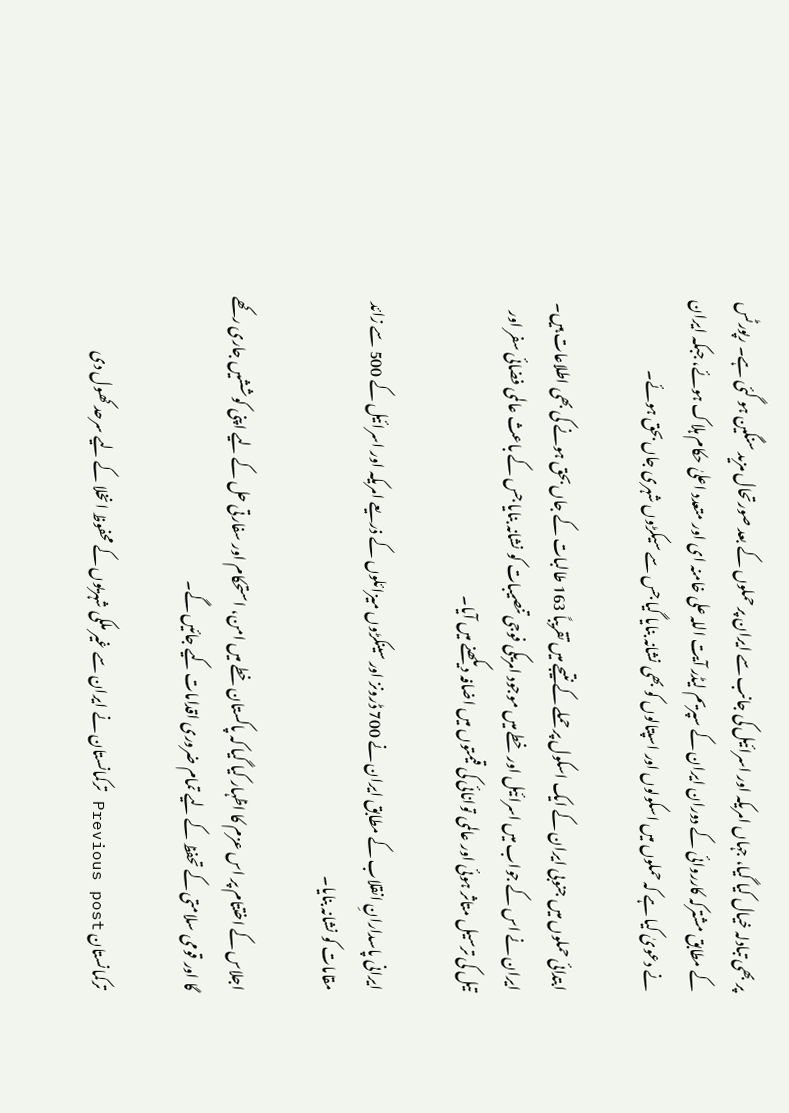پر بھی تبادلہ خیال کیا گیا، جہاں امریکہ اور اسرائیل کی جانب سے ایران پر حملوں کے بعد صورتحال مزید سنگین ہو گئی ہے۔ رپورٹس کے مطابق مشترکہ کارروائی کے دوران ایران کے سپریم لیڈر آیت اللہ علی خامنہ ای اور متعدد اعلیٰ حکام ہلاک ہوئے، جبکہ ایران نے دعویٰ کیا ہے کہ حملوں میں اسکولوں اور اسپتالوں کو بھی نشانہ بنایا گیا جس سے سیکڑوں شہری جاں بحق ہوئے۔

ابتدائی حملوں میں جنوبی ایران کے ایک اسکول پر حملے کے نتیجے میں تقریباً 163 طالبات کے جاں بحق ہونے کی بھی اطلاعات ہیں۔ ایران نے اس کے جواب میں اسرائیل اور خطے میں موجود امریکی فوجی تنصیبات کو نشانہ بنایا جس کے باعث عالمی فضائی سفر اور تیل کی ترسیل متاثر ہوئی اور عالمی توانائی کی قیمتوں میں اضافہ دیکھنے میں آیا۔

ایرانی پاسدارانِ انقلاب کے مطابق ایران نے 700 ڈرونز اور سینکڑوں میزائلوں کے ذریعے امریکہ اور اسرائیل کے 500 سے زائد مقامات کو نشانہ بنایا۔

اجلاس کے اختتام پر اس عزم کا اظہار کیا گیا کہ پاکستان خطے میں امن، استحکام اور سفارتی حل کے لیے اپنی کوششیں جاری رکھے گا اور قومی سلامتی کے تحفظ کے لیے تمام ضروری اقدامات کیے جائیں گے۔

ترکمانستان Previous post ترکمانستان نے ایران سے غیر ملکی شہریوں کے محفوظ انخلا کے لیے سرحد کھول دی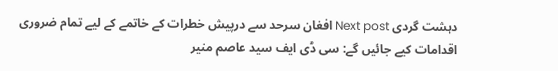دہشت گردی Next post افغان سرحد سے درپیش خطرات کے خاتمے کے لیے تمام ضروری اقدامات کیے جائیں گے: سی ڈی ایف سید عاصم منیر